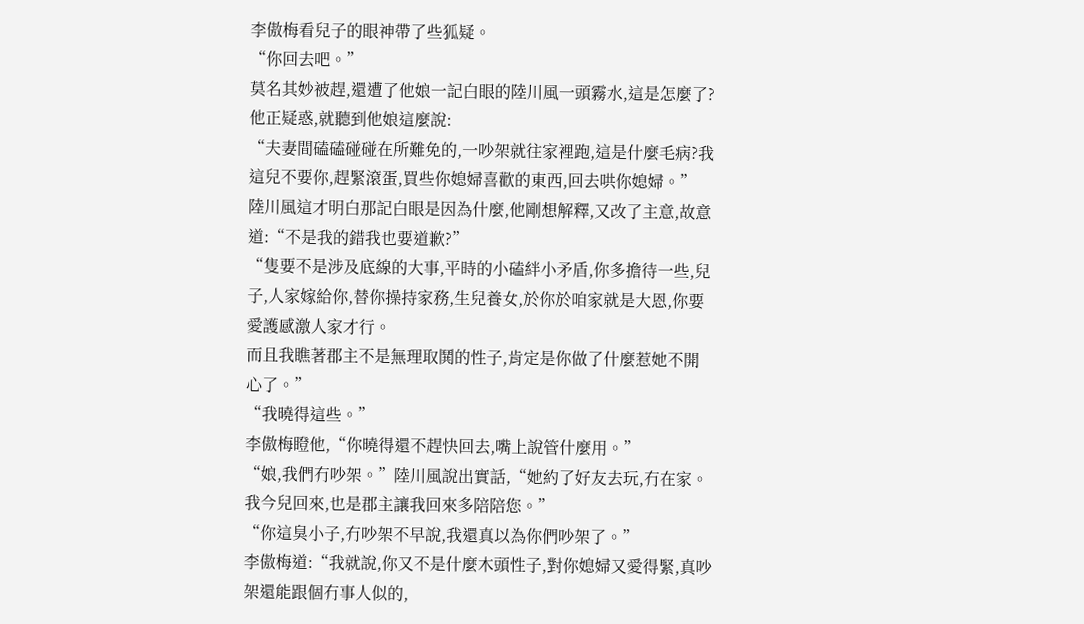李傲梅看兒子的眼神帶了些狐疑。
“你回去吧。”
莫名其妙被趕,還遭了他娘一記白眼的陸川風一頭霧水,這是怎麼了?
他正疑惑,就聽到他娘這麼說:
“夫妻間磕磕碰碰在所難免的,一吵架就往家裡跑,這是什麼毛病?我這兒不要你,趕緊滾蛋,買些你媳婦喜歡的東西,回去哄你媳婦。”
陸川風這才明白那記白眼是因為什麼,他剛想解釋,又改了主意,故意道:“不是我的錯我也要道歉?”
“隻要不是涉及底線的大事,平時的小磕絆小矛盾,你多擔待一些,兒子,人家嫁給你,替你操持家務,生兒養女,於你於咱家就是大恩,你要愛護感激人家才行。
而且我瞧著郡主不是無理取鬨的性子,肯定是你做了什麼惹她不開心了。”
“我曉得這些。”
李傲梅瞪他,“你曉得還不趕快回去,嘴上說管什麼用。”
“娘,我們冇吵架。”陸川風說出實話,“她約了好友去玩,冇在家。我今兒回來,也是郡主讓我回來多陪陪您。”
“你這臭小子,冇吵架不早說,我還真以為你們吵架了。”
李傲梅道:“我就說,你又不是什麼木頭性子,對你媳婦又愛得緊,真吵架還能跟個冇事人似的,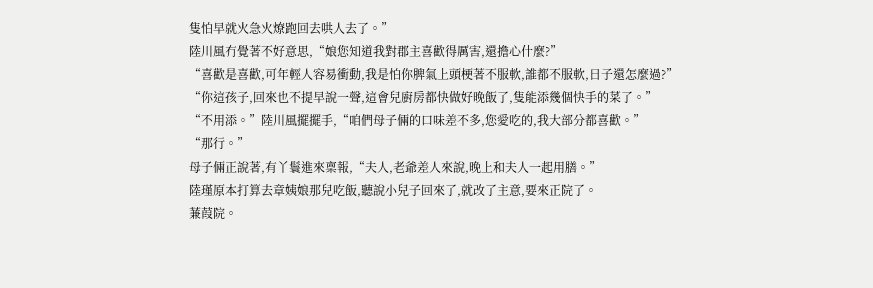隻怕早就火急火燎跑回去哄人去了。”
陸川風冇覺著不好意思,“娘您知道我對郡主喜歡得厲害,還擔心什麼?”
“喜歡是喜歡,可年輕人容易衝動,我是怕你脾氣上頭梗著不服軟,誰都不服軟,日子還怎麼過?”
“你這孩子,回來也不提早說一聲,這會兒廚房都快做好晚飯了,隻能添幾個快手的菜了。”
“不用添。”陸川風擺擺手,“咱們母子倆的口味差不多,您愛吃的,我大部分都喜歡。”
“那行。”
母子倆正說著,有丫鬟進來稟報,“夫人,老爺差人來說,晚上和夫人一起用膳。”
陸瑾原本打算去章姨娘那兒吃飯,聽說小兒子回來了,就改了主意,要來正院了。
蒹葭院。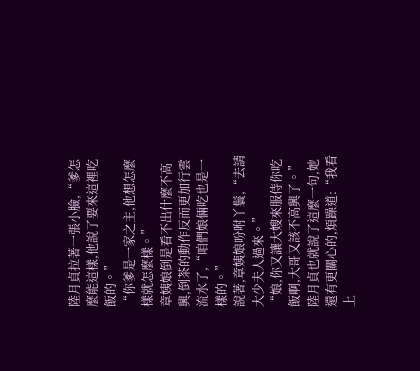陸月貞拉著一張小臉,“爹怎麼能這樣,他說了要來這裡吃飯的。”
“你爹是一家之主,他想怎麼樣就怎麼樣。”
章姨娘倒是看不出什麼不高興,倒茶的動作反而更加行雲流水了,“咱們娘倆吃也是一樣的。”
說著,章姨娘吩咐丫鬟,“去請大少夫人過來。”
“娘,你又讓大嫂來服侍你吃飯啊,大哥又該不高興了。”
陸月貞也就說了這麼一句,她還有更關心的,煩躁道:“我看上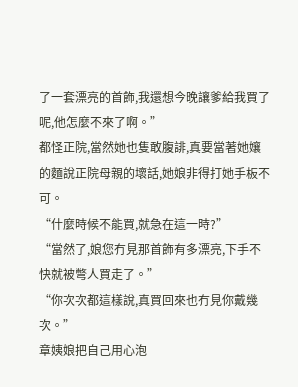了一套漂亮的首飾,我還想今晚讓爹給我買了呢,他怎麼不來了啊。”
都怪正院,當然她也隻敢腹誹,真要當著她孃的麵說正院母親的壞話,她娘非得打她手板不可。
“什麼時候不能買,就急在這一時?”
“當然了,娘您冇見那首飾有多漂亮,下手不快就被彆人買走了。”
“你次次都這樣說,真買回來也冇見你戴幾次。”
章姨娘把自己用心泡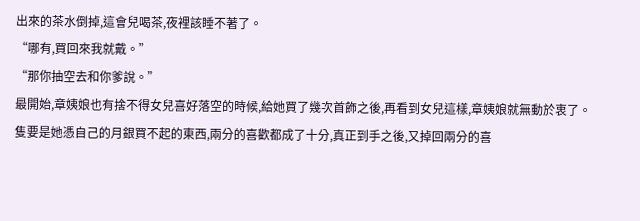出來的茶水倒掉,這會兒喝茶,夜裡該睡不著了。
“哪有,買回來我就戴。”
“那你抽空去和你爹說。”
最開始,章姨娘也有捨不得女兒喜好落空的時候,給她買了幾次首飾之後,再看到女兒這樣,章姨娘就無動於衷了。
隻要是她憑自己的月銀買不起的東西,兩分的喜歡都成了十分,真正到手之後,又掉回兩分的喜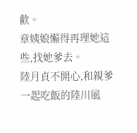歡。
章姨娘懶得再理她這些,找她爹去。
陸月貞不開心,和親爹一起吃飯的陸川風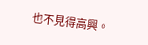也不見得高興。